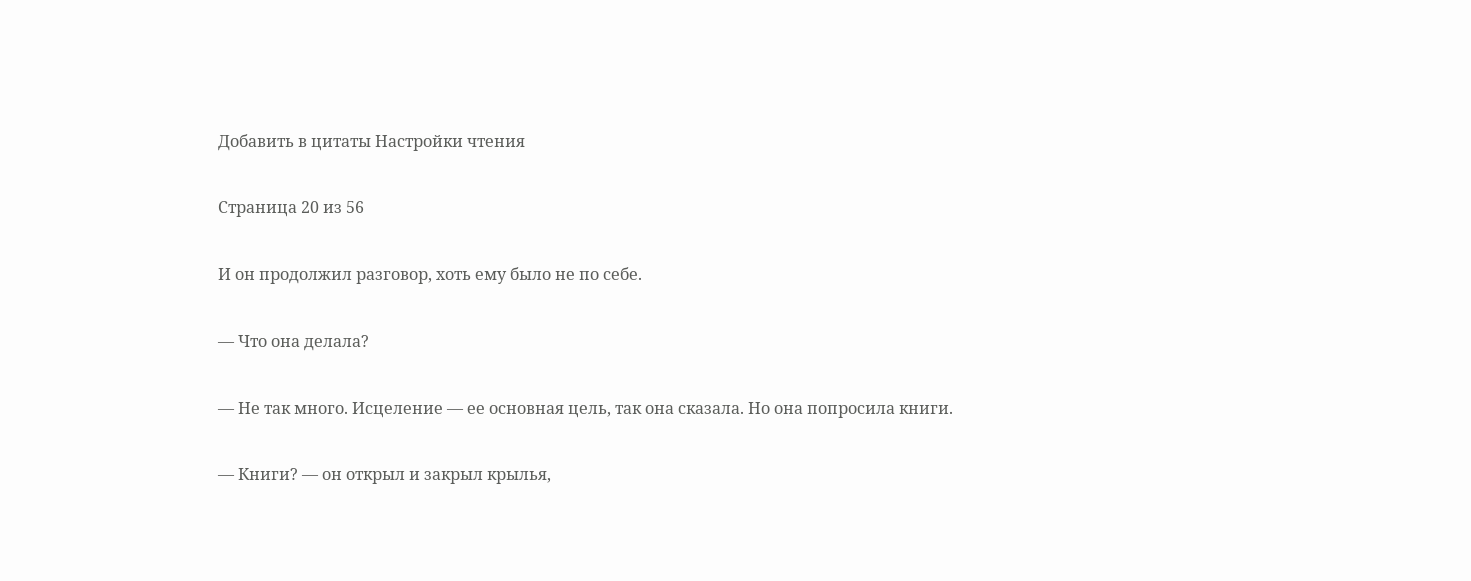Добавить в цитаты Настройки чтения

Страница 20 из 56

И он продолжил разговор, хоть ему было не по себе.

— Что она делала?

— Не так много. Исцеление — ее основная цель, так она сказала. Но она попросила книги.

— Книги? — он открыл и закрыл крылья,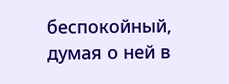беспокойный, думая о ней в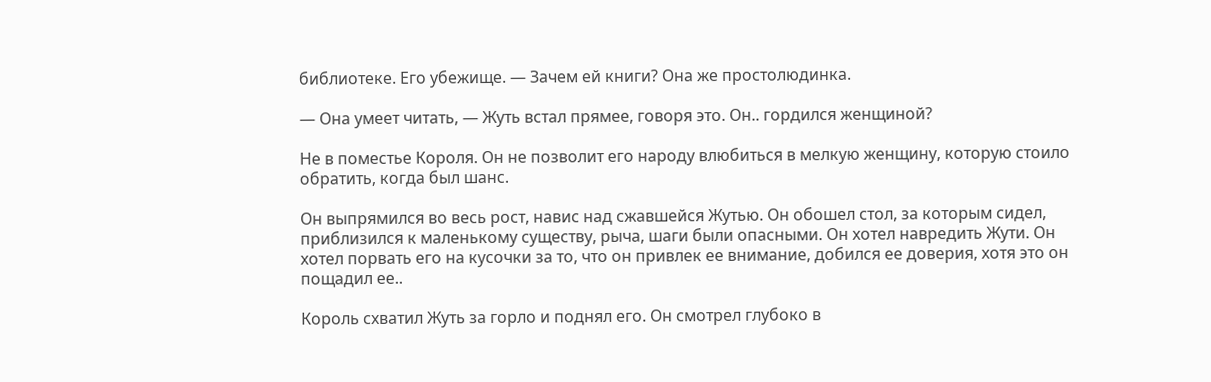библиотеке. Его убежище. — Зачем ей книги? Она же простолюдинка.

— Она умеет читать, — Жуть встал прямее, говоря это. Он.. гордился женщиной?

Не в поместье Короля. Он не позволит его народу влюбиться в мелкую женщину, которую стоило обратить, когда был шанс.

Он выпрямился во весь рост, навис над сжавшейся Жутью. Он обошел стол, за которым сидел, приблизился к маленькому существу, рыча, шаги были опасными. Он хотел навредить Жути. Он хотел порвать его на кусочки за то, что он привлек ее внимание, добился ее доверия, хотя это он пощадил ее..

Король схватил Жуть за горло и поднял его. Он смотрел глубоко в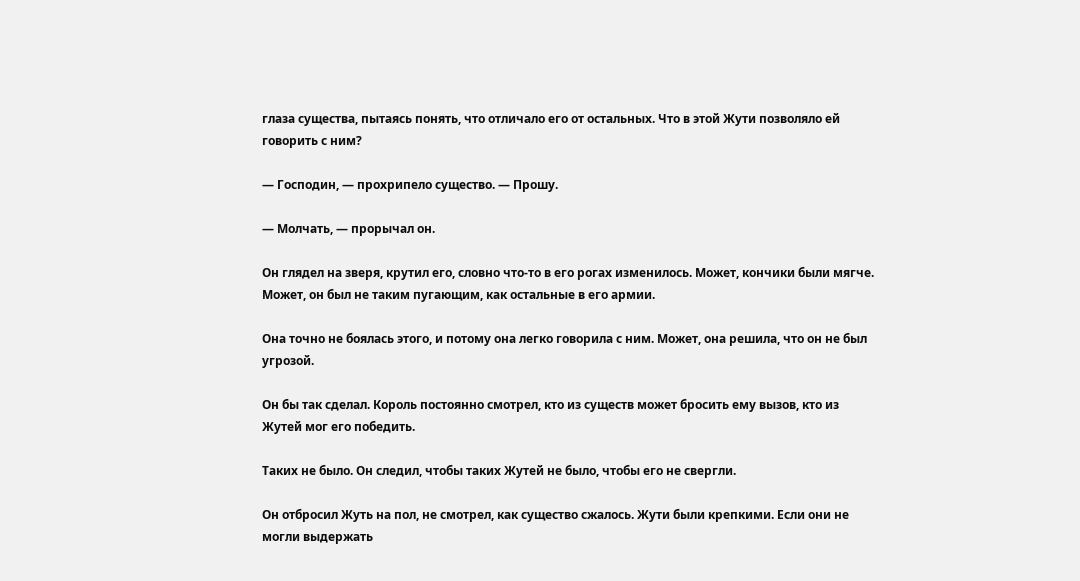глаза существа, пытаясь понять, что отличало его от остальных. Что в этой Жути позволяло ей говорить с ним?

— Господин, — прохрипело существо. — Прошу.

— Молчать, — прорычал он.

Он глядел на зверя, крутил его, словно что-то в его рогах изменилось. Может, кончики были мягче. Может, он был не таким пугающим, как остальные в его армии.

Она точно не боялась этого, и потому она легко говорила с ним. Может, она решила, что он не был угрозой.

Он бы так сделал. Король постоянно смотрел, кто из существ может бросить ему вызов, кто из Жутей мог его победить.

Таких не было. Он следил, чтобы таких Жутей не было, чтобы его не свергли.

Он отбросил Жуть на пол, не смотрел, как существо сжалось. Жути были крепкими. Если они не могли выдержать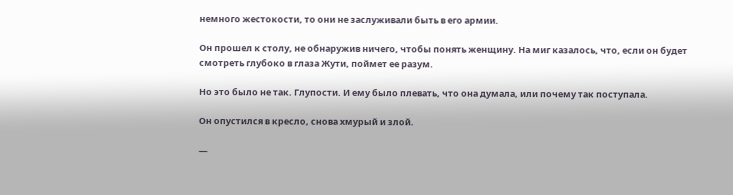немного жестокости, то они не заслуживали быть в его армии.

Он прошел к столу, не обнаружив ничего, чтобы понять женщину. На миг казалось, что, если он будет смотреть глубоко в глаза Жути, поймет ее разум.

Но это было не так. Глупости. И ему было плевать, что она думала, или почему так поступала.

Он опустился в кресло, снова хмурый и злой.

—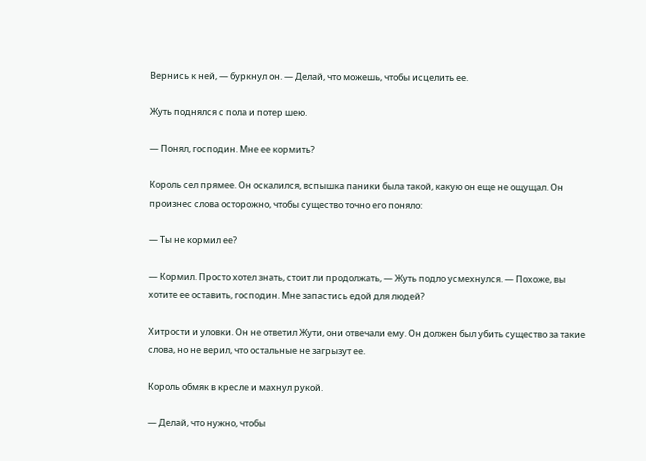Вернись к ней, — буркнул он. — Делай, что можешь, чтобы исцелить ее.

Жуть поднялся с пола и потер шею.

— Понял, господин. Мне ее кормить?

Король сел прямее. Он оскалился, вспышка паники была такой, какую он еще не ощущал. Он произнес слова осторожно, чтобы существо точно его поняло:

— Ты не кормил ее?

— Кормил. Просто хотел знать, стоит ли продолжать, — Жуть подло усмехнулся. — Похоже, вы хотите ее оставить, господин. Мне запастись едой для людей?

Хитрости и уловки. Он не ответил Жути, они отвечали ему. Он должен был убить существо за такие слова, но не верил, что остальные не загрызут ее.

Король обмяк в кресле и махнул рукой.

— Делай, что нужно, чтобы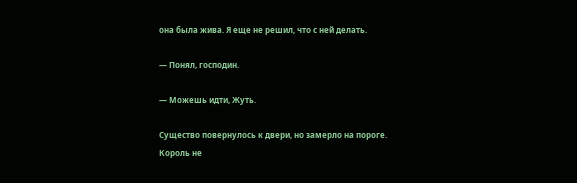она была жива. Я еще не решил, что с ней делать.

— Понял, господин.

— Можешь идти, Жуть.

Существо повернулось к двери, но замерло на пороге. Король не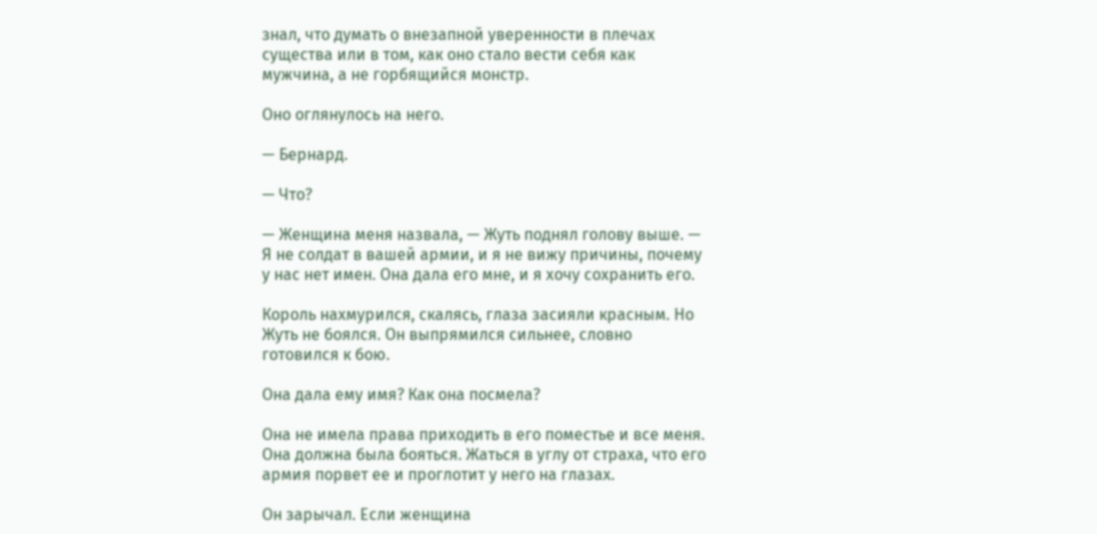знал, что думать о внезапной уверенности в плечах существа или в том, как оно стало вести себя как мужчина, а не горбящийся монстр.

Оно оглянулось на него.

— Бернард.

— Что?

— Женщина меня назвала, — Жуть поднял голову выше. — Я не солдат в вашей армии, и я не вижу причины, почему у нас нет имен. Она дала его мне, и я хочу сохранить его.

Король нахмурился, скалясь, глаза засияли красным. Но Жуть не боялся. Он выпрямился сильнее, словно готовился к бою.

Она дала ему имя? Как она посмела?

Она не имела права приходить в его поместье и все меня. Она должна была бояться. Жаться в углу от страха, что его армия порвет ее и проглотит у него на глазах.

Он зарычал. Если женщина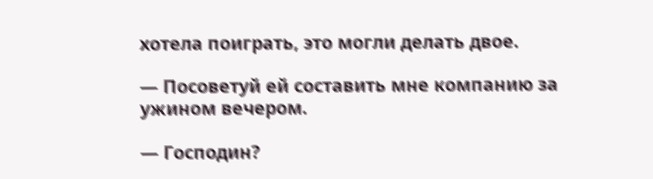хотела поиграть, это могли делать двое.

— Посоветуй ей составить мне компанию за ужином вечером.

— Господин?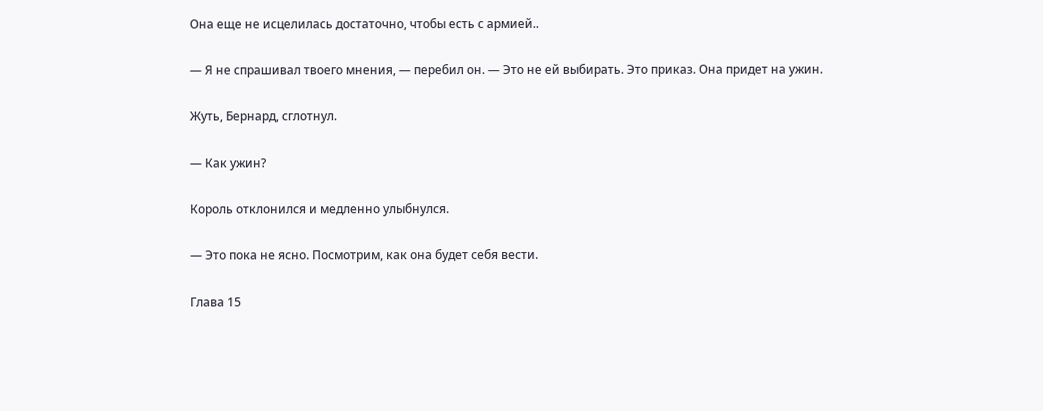Она еще не исцелилась достаточно, чтобы есть с армией..

— Я не спрашивал твоего мнения, — перебил он. — Это не ей выбирать. Это приказ. Она придет на ужин.

Жуть, Бернард, сглотнул.

— Как ужин?

Король отклонился и медленно улыбнулся.

— Это пока не ясно. Посмотрим, как она будет себя вести.

Глава 15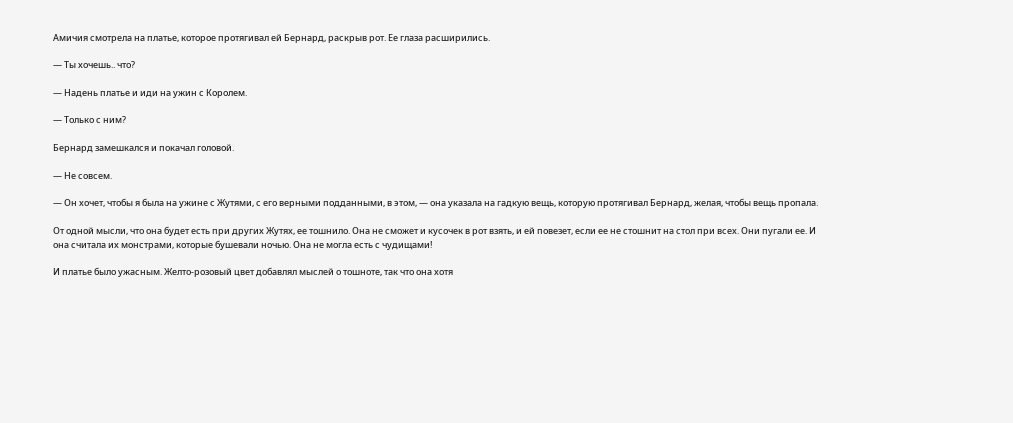Амичия смотрела на платье, которое протягивал ей Бернард, раскрыв рот. Ее глаза расширились.

— Ты хочешь.. что?

— Надень платье и иди на ужин с Королем.

— Только с ним?

Бернард замешкался и покачал головой.

— Не совсем.

— Он хочет, чтобы я была на ужине с Жутями, с его верными подданными, в этом, — она указала на гадкую вещь, которую протягивал Бернард, желая, чтобы вещь пропала.

От одной мысли, что она будет есть при других Жутях, ее тошнило. Она не сможет и кусочек в рот взять, и ей повезет, если ее не стошнит на стол при всех. Они пугали ее. И она считала их монстрами, которые бушевали ночью. Она не могла есть с чудищами!

И платье было ужасным. Желто-розовый цвет добавлял мыслей о тошноте, так что она хотя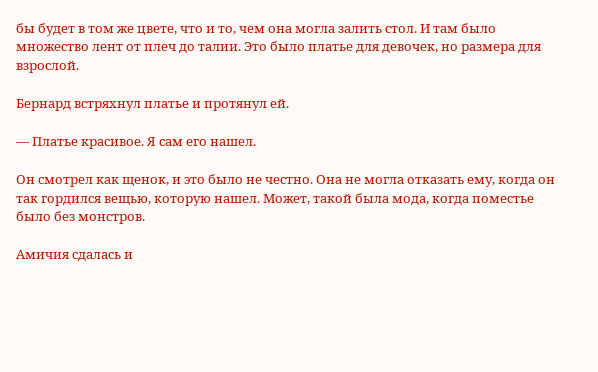бы будет в том же цвете, что и то, чем она могла залить стол. И там было множество лент от плеч до талии. Это было платье для девочек, но размера для взрослой.

Бернард встряхнул платье и протянул ей.

— Платье красивое. Я сам его нашел.

Он смотрел как щенок, и это было не честно. Она не могла отказать ему, когда он так гордился вещью, которую нашел. Может, такой была мода, когда поместье было без монстров.

Амичия сдалась и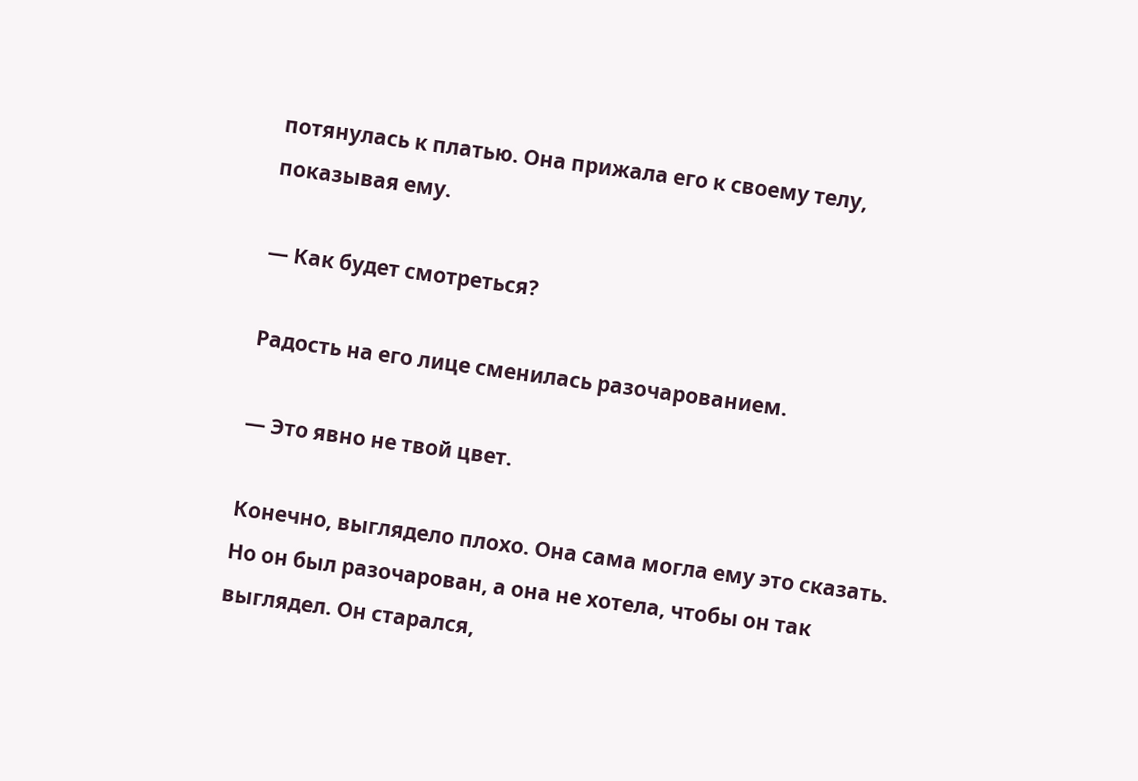потянулась к платью. Она прижала его к своему телу, показывая ему.

— Как будет смотреться?

Радость на его лице сменилась разочарованием.

— Это явно не твой цвет.

Конечно, выглядело плохо. Она сама могла ему это сказать. Но он был разочарован, а она не хотела, чтобы он так выглядел. Он старался,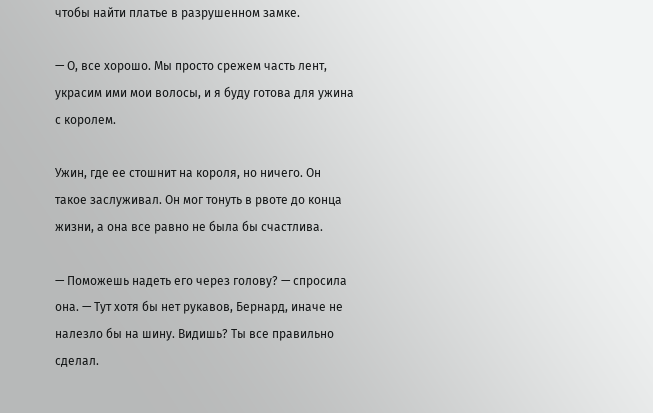чтобы найти платье в разрушенном замке.

— О, все хорошо. Мы просто срежем часть лент, украсим ими мои волосы, и я буду готова для ужина с королем.

Ужин, где ее стошнит на короля, но ничего. Он такое заслуживал. Он мог тонуть в рвоте до конца жизни, а она все равно не была бы счастлива.

— Поможешь надеть его через голову? — спросила она. — Тут хотя бы нет рукавов, Бернард, иначе не налезло бы на шину. Видишь? Ты все правильно сделал.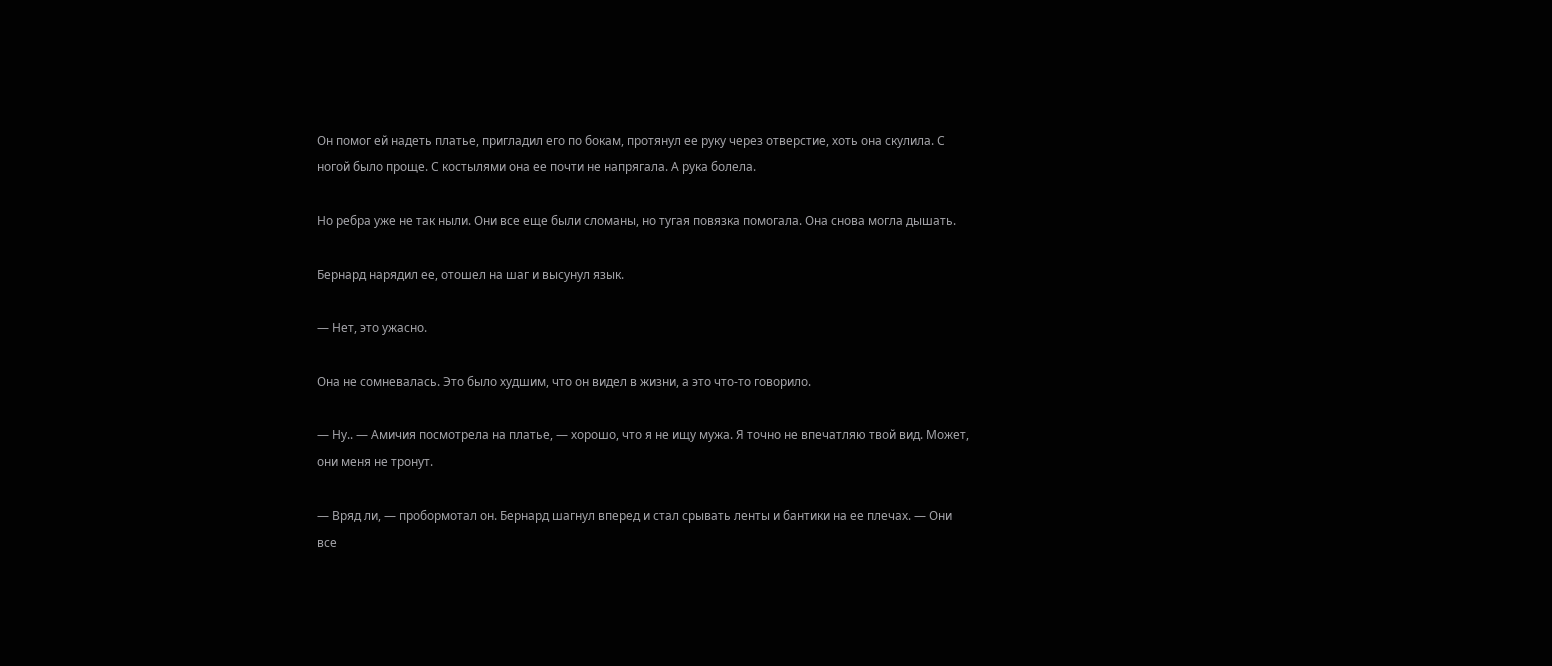Он помог ей надеть платье, пригладил его по бокам, протянул ее руку через отверстие, хоть она скулила. С ногой было проще. С костылями она ее почти не напрягала. А рука болела.

Но ребра уже не так ныли. Они все еще были сломаны, но тугая повязка помогала. Она снова могла дышать.

Бернард нарядил ее, отошел на шаг и высунул язык.

— Нет, это ужасно.

Она не сомневалась. Это было худшим, что он видел в жизни, а это что-то говорило.

— Ну.. — Амичия посмотрела на платье, — хорошо, что я не ищу мужа. Я точно не впечатляю твой вид. Может, они меня не тронут.

— Вряд ли, — пробормотал он. Бернард шагнул вперед и стал срывать ленты и бантики на ее плечах. — Они все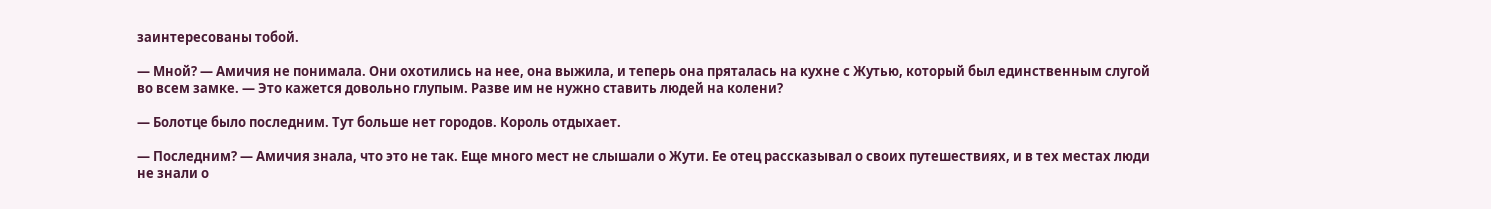заинтересованы тобой.

— Мной? — Амичия не понимала. Они охотились на нее, она выжила, и теперь она пряталась на кухне с Жутью, который был единственным слугой во всем замке. — Это кажется довольно глупым. Разве им не нужно ставить людей на колени?

— Болотце было последним. Тут больше нет городов. Король отдыхает.

— Последним? — Амичия знала, что это не так. Еще много мест не слышали о Жути. Ее отец рассказывал о своих путешествиях, и в тех местах люди не знали о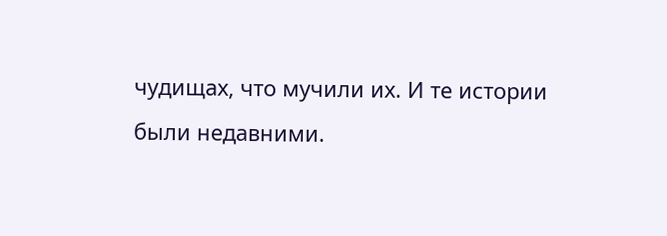чудищах, что мучили их. И те истории были недавними.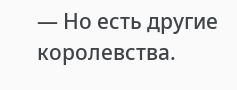— Но есть другие королевства.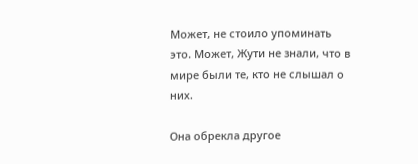Может, не стоило упоминать это. Может, Жути не знали, что в мире были те, кто не слышал о них.

Она обрекла другое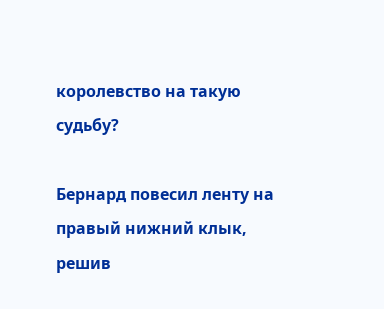королевство на такую судьбу?

Бернард повесил ленту на правый нижний клык, решив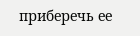приберечь ее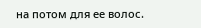на потом для ее волос.